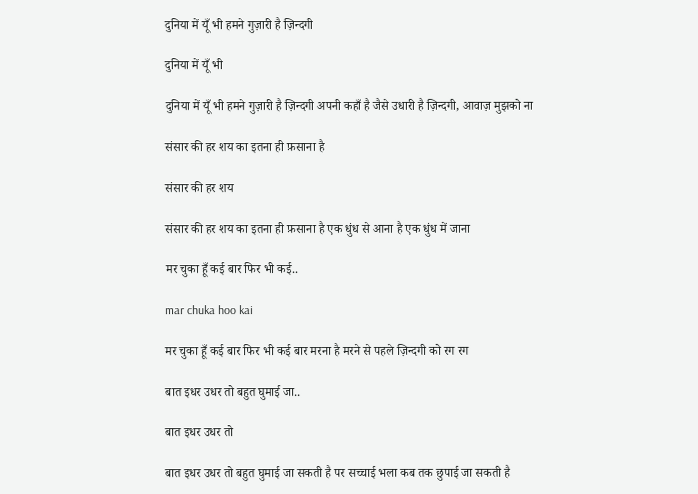दुनिया में यूँ भी हमने गुज़ारी है ज़िन्दगी

दुनिया में यूँ भी

दुनिया में यूँ भी हमने गुज़ारी है ज़िन्दगी अपनी कहाँ है जैसे उधारी है ज़िन्दगी, आवाज़ मुझको ना

संसार की हर शय का इतना ही फ़साना है

संसार की हर शय

संसार की हर शय का इतना ही फ़साना है एक धुंध से आना है एक धुंध में जाना

मर चुका हूँ कई बार फिर भी कई..

mar chuka hoo kai

मर चुका हूँ कई बार फिर भी कई बार मरना है मरने से पहले ज़िन्दगी को रग रग

बात इधर उधर तो बहुत घुमाई जा..

बात इधर उधर तो

बात इधर उधर तो बहुत घुमाई जा सकती है पर सच्चाई भला कब तक छुपाई जा सकती है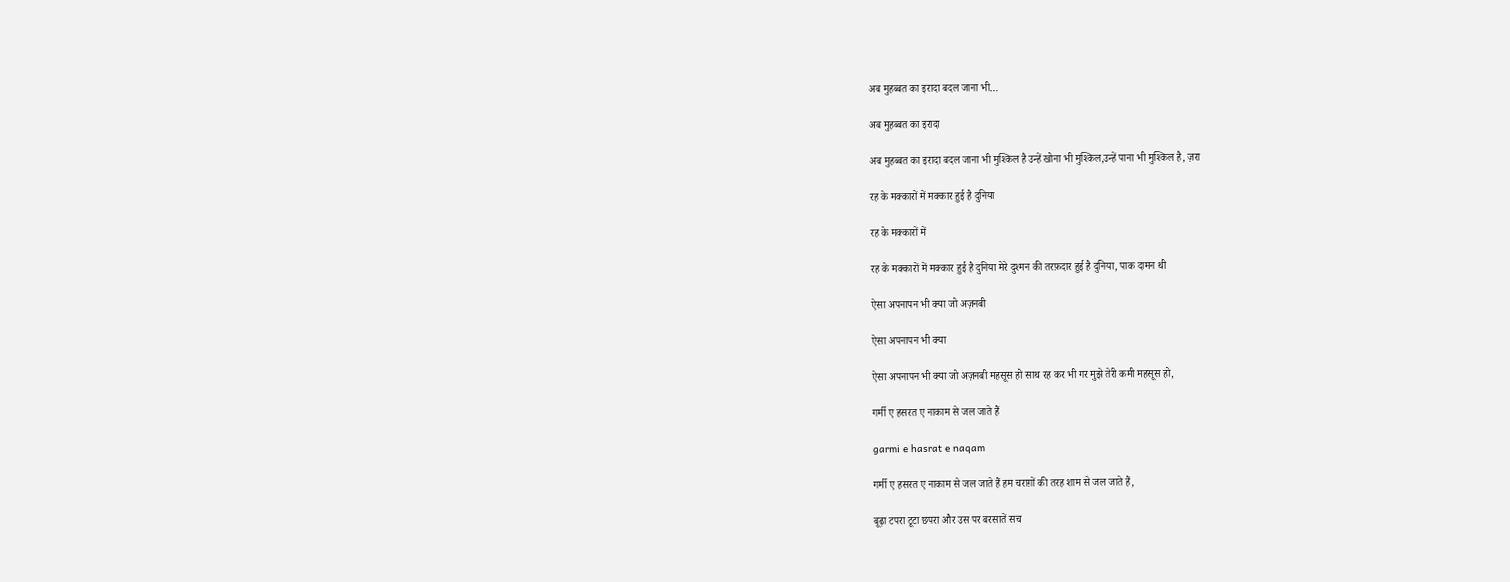अब मुहब्बत का इरादा बदल जाना भी…

अब मुहब्बत का इरादा

अब मुहब्बत का इरादा बदल जाना भी मुश्किल है उन्हें खोना भी मुश्किल,उन्हें पाना भी मुश्किल है, ज़रा

रह के मक्कारों में मक्कार हुई है दुनिया

रह के मक्कारों में

रह के मक्कारों में मक्कार हुई है दुनिया मेरे दुश्मन की तरफ़दार हुई है दुनिया, पाक दामन थी

ऐसा अपनापन भी क्या जो अज़नबी

ऐसा अपनापन भी क्या

ऐसा अपनापन भी क्या जो अज़नबी महसूस हो साथ रह कर भी गर मुझे तेरी कमी महसूस हो,

गर्मी ए हसरत ए नाकाम से जल जाते हैं

garmi e hasrat e naqam

गर्मी ए हसरत ए नाकाम से जल जाते हैं हम चराग़ों की तरह शाम से जल जाते हैं,

बूढ़ा टपरा टूटा छपरा और उस पर बरसातें सच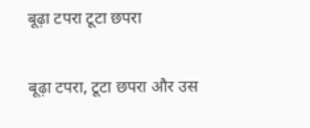बूढ़ा टपरा टूटा छपरा

बूढ़ा टपरा, टूटा छपरा और उस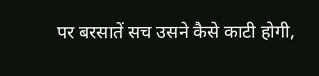पर बरसातें सच उसने कैसे काटी होगी,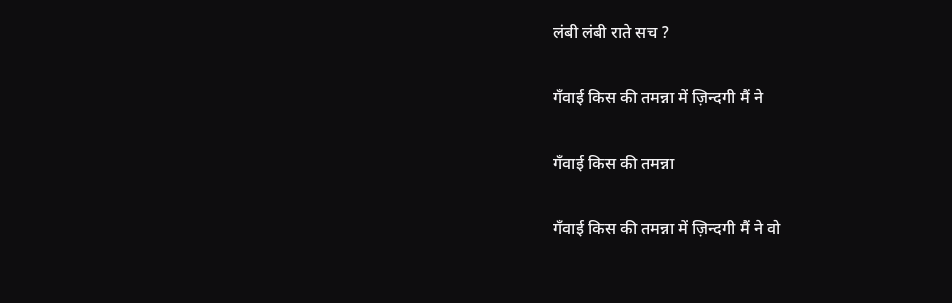लंबी लंबी राते सच ?

गँवाई किस की तमन्ना में ज़िन्दगी मैं ने

गँवाई किस की तमन्ना

गँवाई किस की तमन्ना में ज़िन्दगी मैं ने वो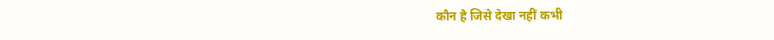कौन है जिसे देखा नहीं कभी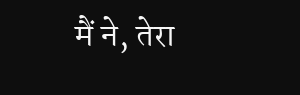मैं ने, तेरा